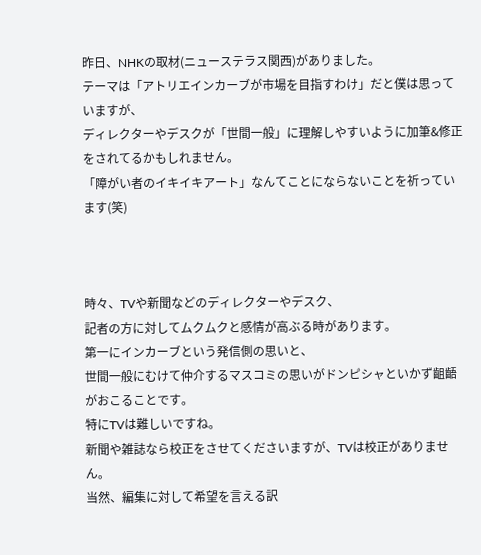昨日、NHKの取材(ニューステラス関西)がありました。
テーマは「アトリエインカーブが市場を目指すわけ」だと僕は思っていますが、
ディレクターやデスクが「世間一般」に理解しやすいように加筆&修正をされてるかもしれません。
「障がい者のイキイキアート」なんてことにならないことを祈っています(笑)



時々、TVや新聞などのディレクターやデスク、
記者の方に対してムクムクと感情が高ぶる時があります。
第一にインカーブという発信側の思いと、
世間一般にむけて仲介するマスコミの思いがドンピシャといかず齟齬がおこることです。
特にTVは難しいですね。
新聞や雑誌なら校正をさせてくださいますが、TVは校正がありません。
当然、編集に対して希望を言える訳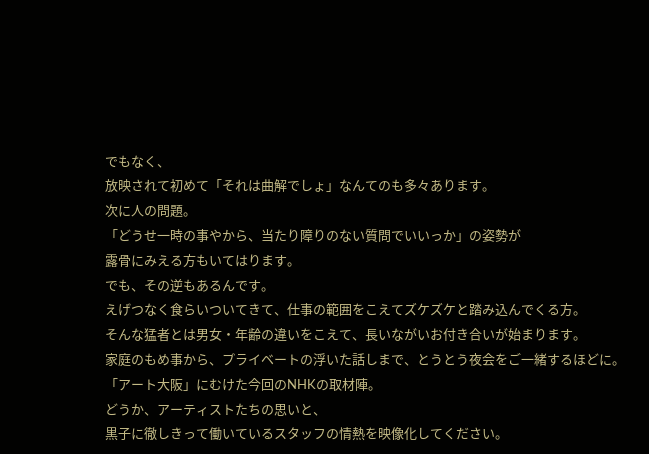でもなく、
放映されて初めて「それは曲解でしょ」なんてのも多々あります。
次に人の問題。
「どうせ一時の事やから、当たり障りのない質問でいいっか」の姿勢が
露骨にみえる方もいてはります。
でも、その逆もあるんです。
えげつなく食らいついてきて、仕事の範囲をこえてズケズケと踏み込んでくる方。
そんな猛者とは男女・年齢の違いをこえて、長いながいお付き合いが始まります。
家庭のもめ事から、プライベートの浮いた話しまで、とうとう夜会をご一緒するほどに。
「アート大阪」にむけた今回のNHKの取材陣。
どうか、アーティストたちの思いと、
黒子に徹しきって働いているスタッフの情熱を映像化してください。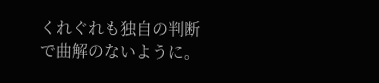くれぐれも独自の判断で曲解のないように。